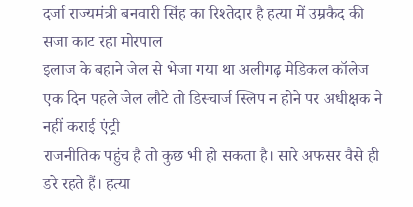दर्जा राज्यमंत्री बनवारी सिंह का रिश्तेदार है हत्या में उम्रकैद की सजा काट रहा मोरपाल
इलाज के बहाने जेल से भेजा गया था अलीगढ़ मेडिकल कॉलेज
एक दिन पहले जेल लौटे तो डिस्चार्ज स्लिप न होने पर अधीक्षक ने नहीं कराई एंट्री
राजनीतिक पहुंच है तो कुछ भी हो सकता है। सारे अफसर वैसे ही डरे रहते हैं। हत्या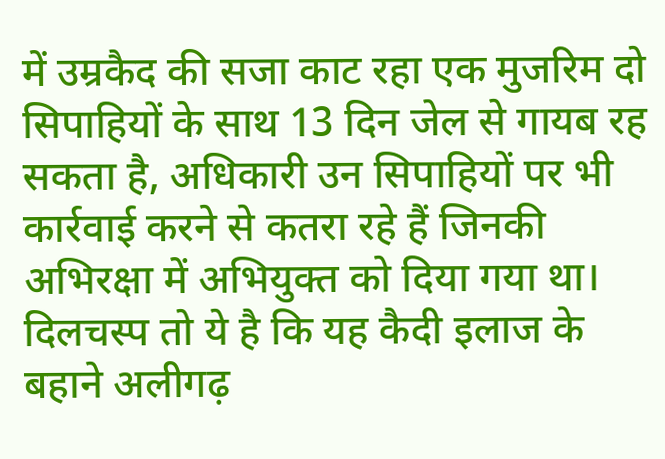में उम्रकैद की सजा काट रहा एक मुजरिम दो सिपाहियों के साथ 13 दिन जेल से गायब रह सकता है, अधिकारी उन सिपाहियों पर भी कार्रवाई करने से कतरा रहे हैं जिनकी अभिरक्षा में अभियुक्त को दिया गया था। दिलचस्प तो ये है कि यह कैदी इलाज के बहाने अलीगढ़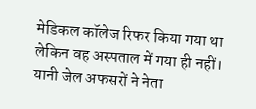मेडिकल कॉलेज रिफर किया गया था लेकिन वह अस्पताल में गया ही नहीं। यानी जेल अफसरों ने नेता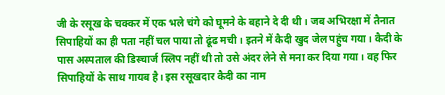जी के रसूख के चक्कर में एक भले चंगे को घूमने के बहाने दे दी थी। जब अभिरक्षा में तैनात सिपाहियों का ही पता नहीं चल पाया तो ढूंढ मची। इतने में कैदी खुद जेल पहुंच गया। कैदी के पास अस्पताल की डिस्चार्ज स्लिप नहीं थी तो उसे अंदर लेने से मना कर दिया गया। वह फिर सिपाहियों के साथ गायब है। इस रसूखदार कैदी का नाम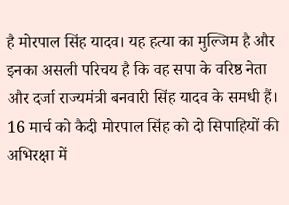है मोरपाल सिंह यादव। यह हत्या का मुल्जिम है और इनका असली परिचय है कि वह सपा के वरिष्ठ नेता और दर्जा राज्यमंत्री बनवारी सिंह यादव के समधी हैं।
16 मार्च को कैदी मोरपाल सिंह को दो सिपाहियों की अभिरक्षा में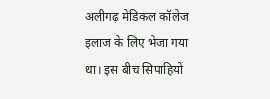अलीगढ़ मेडिकल कॉलेज इलाज के लिए भेजा गया था। इस बीच सिपाहियों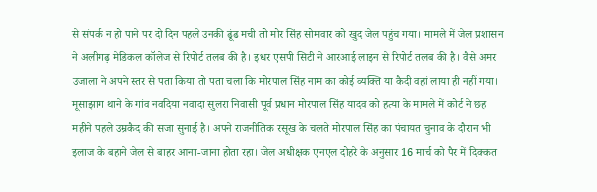से संपर्क न हो पाने पर दो दिन पहले उनकी ढूंढ मची तो मोर सिंह सोमवार को खुद जेल पहुंच गया। मामले में जेल प्रशासन ने अलीगढ़ मेडिकल कॉलेज से रिपोर्ट तलब की है। इधर एसपी सिटी ने आरआई लाइन से रिपोर्ट तलब की है। वैसे अमर उजाला ने अपने स्तर से पता किया तो पता चला कि मोरपाल सिंह नाम का कोई व्यक्ति या कैदी वहां लाया ही नहीं गया।
मूसाझाग थाने के गांव नवदिया नवादा सुलरा निवासी पूर्व प्रधान मोरपाल सिंह यादव को हत्या के मामले में कोर्ट ने छह महीने पहले उम्रकैद की सजा सुनाई है। अपने राजनीतिक रसूख के चलते मोरपाल सिंह का पंचायत चुनाव के दौरान भी इलाज के बहाने जेल से बाहर आना-जाना होता रहा। जेल अधीक्षक एनएल दोहरे के अनुसार 16 मार्च को पैर में दिक्कत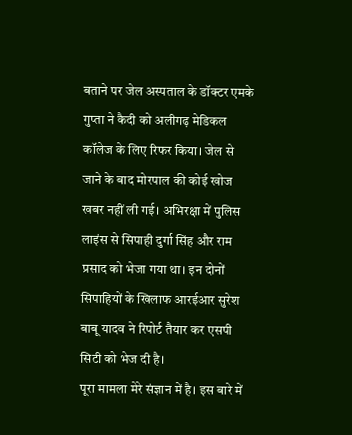बताने पर जेल अस्पताल के डॉक्टर एमके गुप्ता ने कैदी को अलीगढ़ मेडिकल कॉलेज के लिए रिफर किया। जेल से जाने के बाद मोरपाल की कोई खोज खबर नहीं ली गई। अभिरक्षा में पुलिस लाइंस से सिपाही दुर्गा सिंह और राम प्रसाद को भेजा गया था। इन दोनों सिपाहियों के खिलाफ आरईआर सुरेश बाबू यादव ने रिपोर्ट तैयार कर एसपी सिटी को भेज दी है।
पूरा मामला मेरे संज्ञान में है। इस बारे में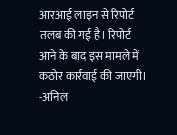आरआई लाइन से रिपोर्ट तलब की गई है। रिपोर्ट आने के बाद इस मामले में कठोर कार्रवाई की जाएगी।
-अनिल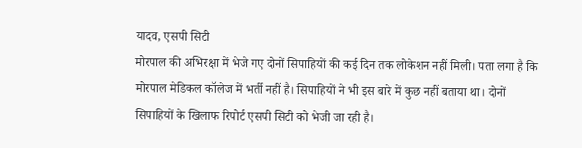यादव, एसपी सिटी
मोरपाल की अभिरक्षा में भेजे गए दोनों सिपाहियों की कई दिन तक लोकेशन नहीं मिली। पता लगा है कि मोरपाल मेडिकल कॉलेज में भर्ती नहीं है। सिपाहियों ने भी इस बारे में कुछ नहीं बताया था। दोनों सिपाहियों के खिलाफ रिपोर्ट एसपी सिटी को भेजी जा रही है।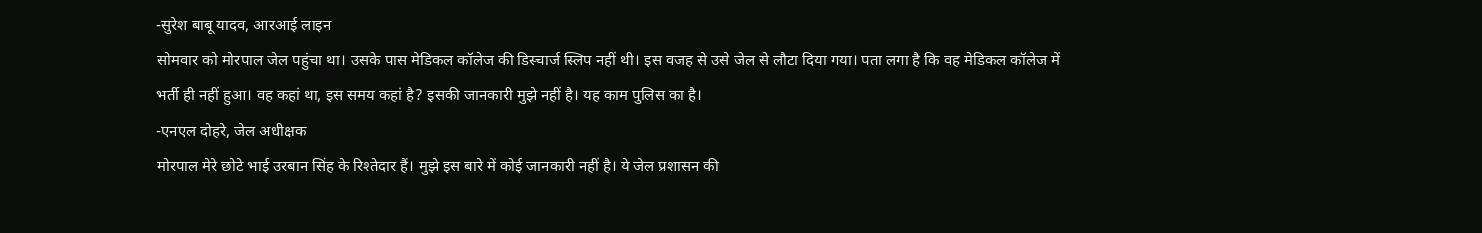-सुरेश बाबू यादव, आरआई लाइन
सोमवार को मोरपाल जेल पहुंचा था। उसके पास मेडिकल कॉलेज की डिस्चार्ज स्लिप नहीं थी। इस वजह से उसे जेल से लौटा दिया गया। पता लगा है कि वह मेडिकल कॉलेज में भर्ती ही नहीं हुआ। वह कहां था, इस समय कहां है? इसकी जानकारी मुझे नहीं है। यह काम पुलिस का है।
-एनएल दोहरे, जेल अधीक्षक
मोरपाल मेरे छोटे भाई उरबान सिंह के रिश्तेदार हैं। मुझे इस बारे में कोई जानकारी नहीं है। ये जेल प्रशासन की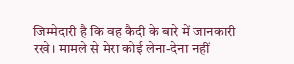जिम्मेदारी है कि वह कैदी के बारे में जानकारी रखे। मामले से मेरा कोई लेना-देना नहीं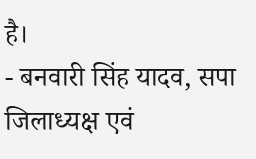है।
- बनवारी सिंह यादव, सपा जिलाध्यक्ष एवं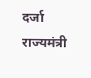दर्जा राज्यमंत्री